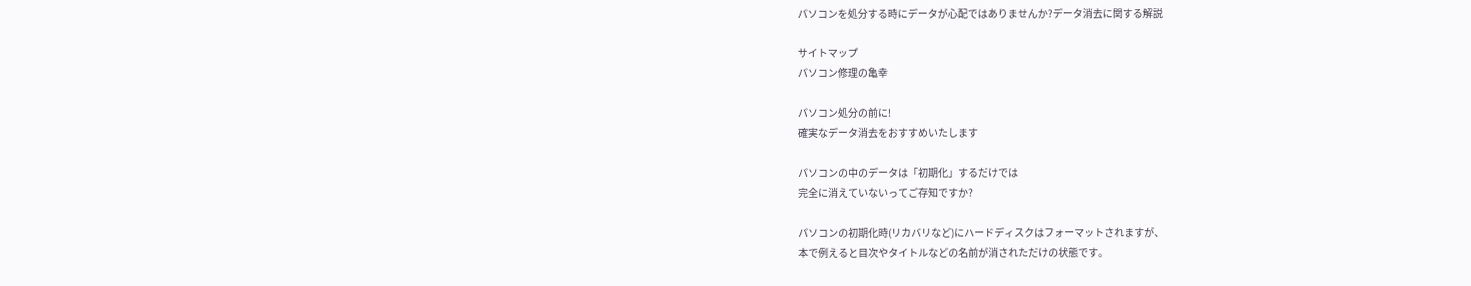パソコンを処分する時にデータが心配ではありませんか?データ消去に関する解説

サイトマップ
パソコン修理の亀幸

パソコン処分の前に!
確実なデータ消去をおすすめいたします

パソコンの中のデータは「初期化」するだけでは
完全に消えていないってご存知ですか?

パソコンの初期化時(リカバリなど)にハードディスクはフォーマットされますが、
本で例えると目次やタイトルなどの名前が消されただけの状態です。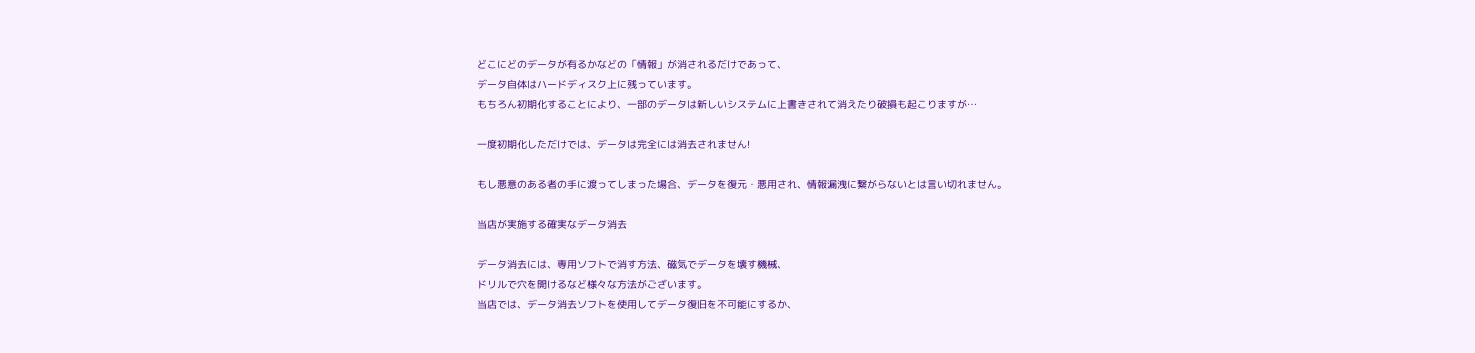どこにどのデータが有るかなどの「情報」が消されるだけであって、
データ自体はハードディスク上に残っています。
もちろん初期化することにより、一部のデータは新しいシステムに上書きされて消えたり破損も起こりますが…

一度初期化しただけでは、データは完全には消去されません!

もし悪意のある者の手に渡ってしまった場合、データを復元・悪用され、情報漏洩に繋がらないとは言い切れません。

当店が実施する確実なデータ消去

データ消去には、専用ソフトで消す方法、磁気でデータを壊す機械、
ドリルで穴を開けるなど様々な方法がございます。
当店では、データ消去ソフトを使用してデータ復旧を不可能にするか、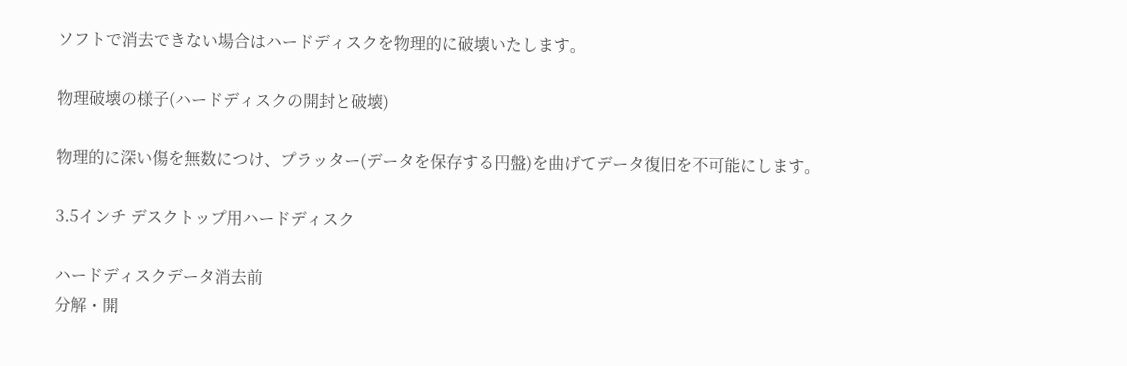ソフトで消去できない場合はハードディスクを物理的に破壊いたします。

物理破壊の様子(ハードディスクの開封と破壊)

物理的に深い傷を無数につけ、プラッター(データを保存する円盤)を曲げてデータ復旧を不可能にします。

3.5インチ デスクトップ用ハードディスク

ハードディスクデータ消去前
分解・開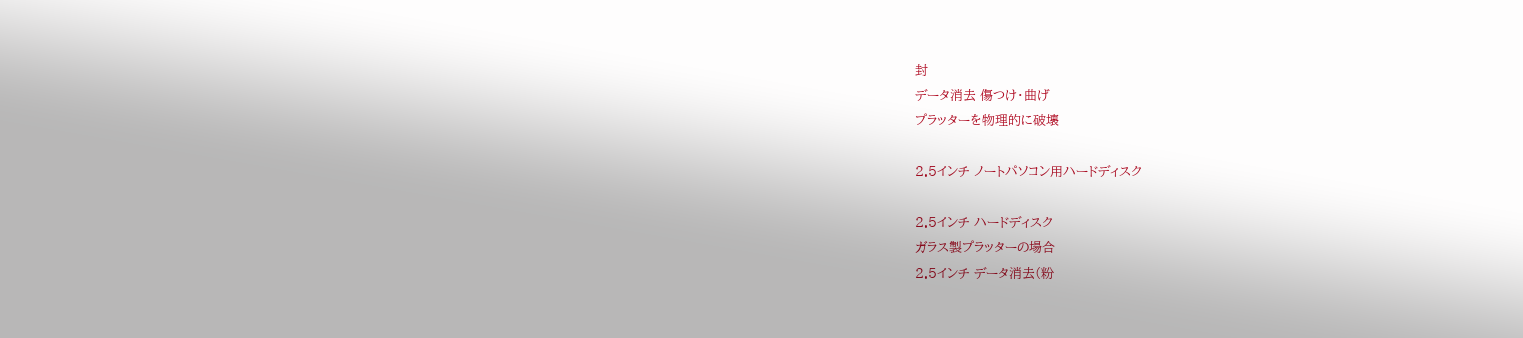封
データ消去 傷つけ・曲げ
プラッターを物理的に破壊

2.5インチ ノートパソコン用ハードディスク

2.5インチ ハードディスク
ガラス製プラッターの場合
2.5インチ データ消去(粉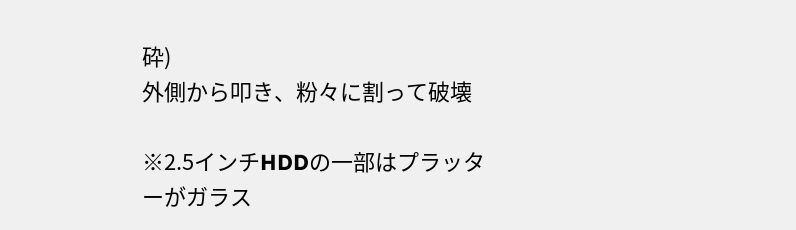砕)
外側から叩き、粉々に割って破壊

※2.5インチHDDの一部はプラッターがガラス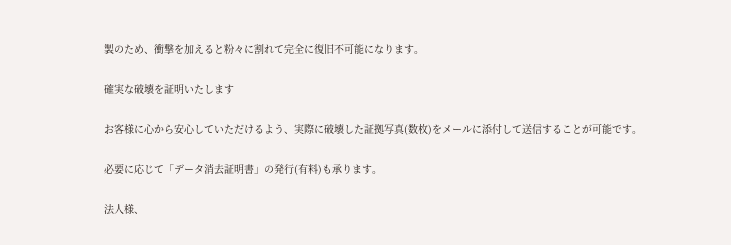製のため、衝撃を加えると粉々に割れて完全に復旧不可能になります。

確実な破壊を証明いたします

お客様に心から安心していただけるよう、実際に破壊した証拠写真(数枚)をメールに添付して送信することが可能です。

必要に応じて「データ消去証明書」の発行(有料)も承ります。

法人様、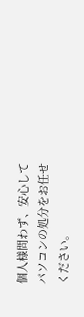個人様問わず、安心してパソコンの処分をお任せください。